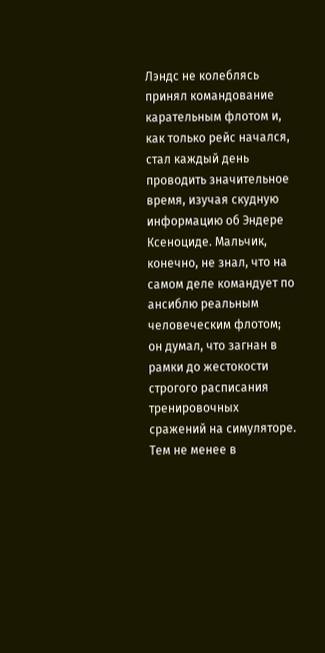Лэндс не колеблясь принял командование карательным флотом и, как только рейс начался, стал каждый день проводить значительное время, изучая скудную информацию об Эндере Ксеноциде. Мальчик, конечно, не знал, что на самом деле командует по ансиблю реальным человеческим флотом; он думал, что загнан в рамки до жестокости строгого расписания тренировочных сражений на симуляторе. Тем не менее в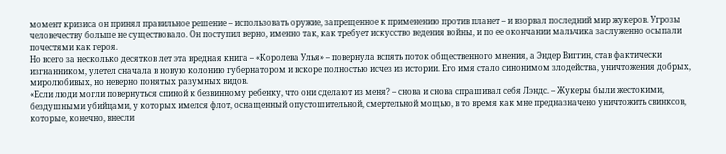момент кризиса он принял правильное решение – использовать оружие, запрещенное к применению против планет – и взорвал последний мир жукеров. Угрозы человечеству больше не существовало. Он поступил верно, именно так, как требует искусство ведения войны, и по ее окончании мальчика заслуженно осыпали почестями как героя.
Но всего за несколько десятков лет эта вредная книга – «Королева Улья» – повернула вспять поток общественного мнения, а Эндер Виггин, став фактически изгнанником, улетел сначала в новую колонию губернатором и вскоре полностью исчез из истории. Его имя стало синонимом злодейства, уничтожения добрых, миролюбивых, но неверно понятых разумных видов.
«Если люди могли повернуться спиной к безвинному ребенку, что они сделают из меня? – снова и снова спрашивал себя Лэндс. – Жукеры были жестокими, бездушными убийцами, у которых имелся флот, оснащенный опустошительной, смертельной мощью, в то время как мне предназначено уничтожить свинксов, которые, конечно, внесли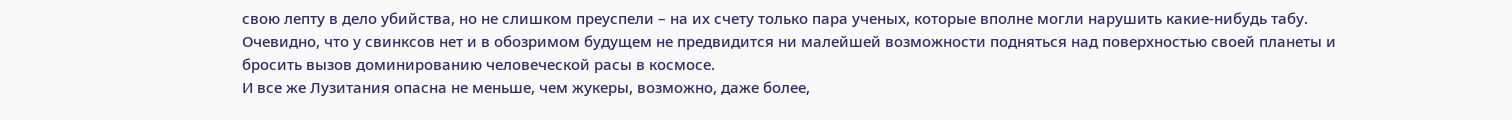свою лепту в дело убийства, но не слишком преуспели – на их счету только пара ученых, которые вполне могли нарушить какие-нибудь табу. Очевидно, что у свинксов нет и в обозримом будущем не предвидится ни малейшей возможности подняться над поверхностью своей планеты и бросить вызов доминированию человеческой расы в космосе.
И все же Лузитания опасна не меньше, чем жукеры, возможно, даже более,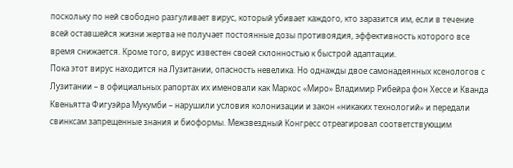поскольку по ней свободно разгуливает вирус, который убивает каждого, кто заразится им, если в течение всей оставшейся жизни жертва не получает постоянные дозы противоядия, эффективность которого все время снижается. Кроме того, вирус известен своей склонностью к быстрой адаптации.
Пока этот вирус находится на Лузитании, опасность невелика. Но однажды двое самонадеянных ксенологов с Лузитании – в официальных рапортах их именовали как Маркос «Миро» Владимир Рибейра фон Хессе и Кванда Квеньятта Фигуэйра Мукумби – нарушили условия колонизации и закон «никаких технологий» и передали свинксам запрещенные знания и биоформы. Межзвездный Конгресс отреагировал соответствующим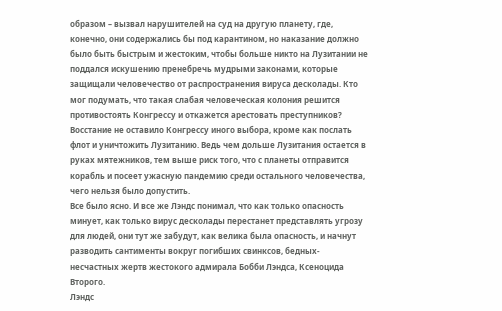образом – вызвал нарушителей на суд на другую планету, где, конечно, они содержались бы под карантином, но наказание должно было быть быстрым и жестоким, чтобы больше никто на Лузитании не поддался искушению пренебречь мудрыми законами, которые защищали человечество от распространения вируса десколады. Кто мог подумать, что такая слабая человеческая колония решится противостоять Конгрессу и откажется арестовать преступников? Восстание не оставило Конгрессу иного выбора, кроме как послать флот и уничтожить Лузитанию. Ведь чем дольше Лузитания остается в руках мятежников, тем выше риск того, что с планеты отправится корабль и посеет ужасную пандемию среди остального человечества, чего нельзя было допустить.
Все было ясно. И все же Лэндс понимал, что как только опасность минует, как только вирус десколады перестанет представлять угрозу для людей, они тут же забудут, как велика была опасность, и начнут разводить сантименты вокруг погибших свинксов, бедных-несчастных жертв жестокого адмирала Бобби Лэндса, Ксеноцида Второго.
Лэндс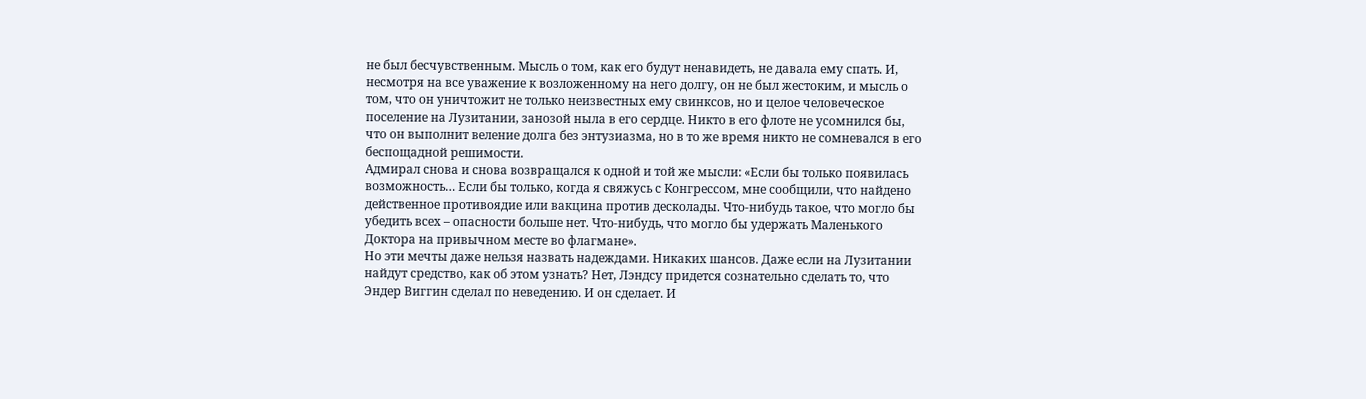не был бесчувственным. Мысль о том, как его будут ненавидеть, не давала ему спать. И, несмотря на все уважение к возложенному на него долгу, он не был жестоким, и мысль о том, что он уничтожит не только неизвестных ему свинксов, но и целое человеческое поселение на Лузитании, занозой ныла в его сердце. Никто в его флоте не усомнился бы, что он выполнит веление долга без энтузиазма, но в то же время никто не сомневался в его беспощадной решимости.
Адмирал снова и снова возвращался к одной и той же мысли: «Если бы только появилась возможность… Если бы только, когда я свяжусь с Конгрессом, мне сообщили, что найдено действенное противоядие или вакцина против десколады. Что-нибудь такое, что могло бы убедить всех – опасности больше нет. Что-нибудь, что могло бы удержать Маленького Доктора на привычном месте во флагмане».
Но эти мечты даже нельзя назвать надеждами. Никаких шансов. Даже если на Лузитании найдут средство, как об этом узнать? Нет, Лэндсу придется сознательно сделать то, что Эндер Виггин сделал по неведению. И он сделает. И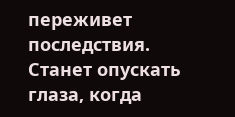переживет последствия. Станет опускать глаза, когда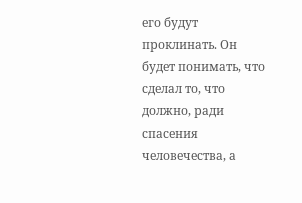его будут проклинать. Он будет понимать, что сделал то, что должно, ради спасения человечества, а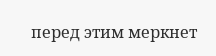перед этим меркнет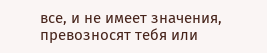все, и не имеет значения, превозносят тебя или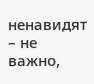ненавидят – не важно,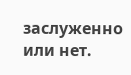заслуженно или нет.